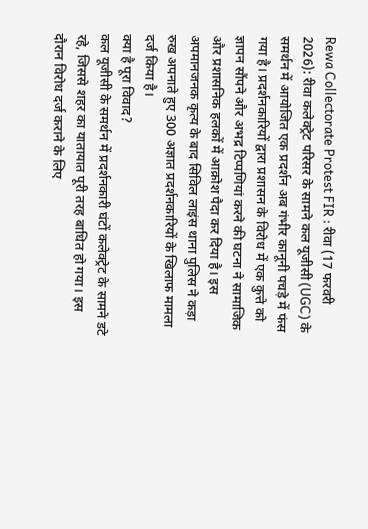Rewa Collectorate Protest FIR : रीवा (17 फरवरी 2026): रीवा कलेक्ट्रेट परिसर के सामने कल यूजीसी (UGC) के समर्थन में आयोजित एक प्रदर्शन अब गंभीर कानूनी पचड़े में फंस गया है। प्रदर्शनकारियों द्वारा प्रशासन के विरोध में एक कुत्ते को ज्ञापन सौंपने और अभद्र टिप्पणियां करने की घटना ने सामाजिक और प्रशासनिक हलकों में आक्रोश पैदा कर दिया है। इस अपमानजनक कृत्य के बाद सिविल लाइंस थाना पुलिस ने कड़ा रुख अपनाते हुए 300 अज्ञात प्रदर्शनकारियों के खिलाफ मामला दर्ज किया है।
क्या है पूरा विवाद?
कल यूजीसी के समर्थन में प्रदर्शनकारी घंटों कलेक्ट्रेट के सामने डटे रहे, जिससे शहर का यातायात पूरी तरह बाधित हो गया। इस दौरान विरोध दर्ज कराने के लिए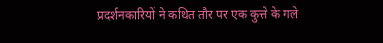प्रदर्शनकारियों ने कथित तौर पर एक कुत्ते के गले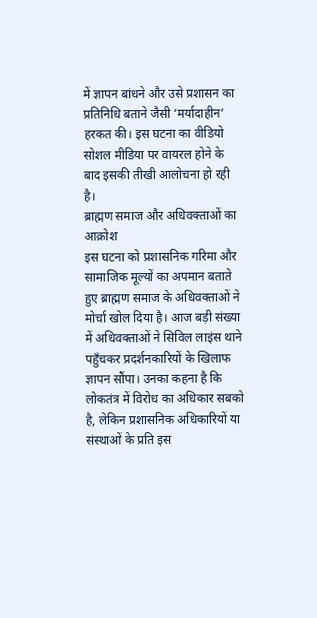में ज्ञापन बांधने और उसे प्रशासन का प्रतिनिधि बताने जैसी ‘मर्यादाहीन’ हरकत की। इस घटना का वीडियो सोशल मीडिया पर वायरल होने के बाद इसकी तीखी आलोचना हो रही है।
ब्राह्मण समाज और अधिवक्ताओं का आक्रोश
इस घटना को प्रशासनिक गरिमा और सामाजिक मूल्यों का अपमान बताते हुए ब्राह्मण समाज के अधिवक्ताओं ने मोर्चा खोल दिया है। आज बड़ी संख्या में अधिवक्ताओं ने सिविल लाइंस थाने पहुँचकर प्रदर्शनकारियों के खिलाफ ज्ञापन सौंपा। उनका कहना है कि लोकतंत्र में विरोध का अधिकार सबको है, लेकिन प्रशासनिक अधिकारियों या संस्थाओं के प्रति इस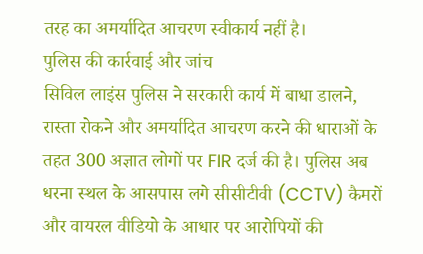तरह का अमर्यादित आचरण स्वीकार्य नहीं है।
पुलिस की कार्रवाई और जांच
सिविल लाइंस पुलिस ने सरकारी कार्य में बाधा डालने, रास्ता रोकने और अमर्यादित आचरण करने की धाराओं के तहत 300 अज्ञात लोगों पर FIR दर्ज की है। पुलिस अब धरना स्थल के आसपास लगे सीसीटीवी (CCTV) कैमरों और वायरल वीडियो के आधार पर आरोपियों की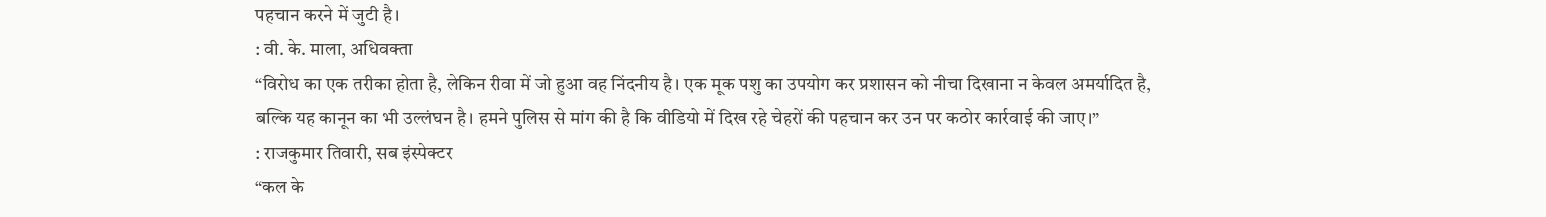पहचान करने में जुटी है।
: वी. के. माला, अधिवक्ता
“विरोध का एक तरीका होता है, लेकिन रीवा में जो हुआ वह निंदनीय है। एक मूक पशु का उपयोग कर प्रशासन को नीचा दिखाना न केवल अमर्यादित है, बल्कि यह कानून का भी उल्लंघन है। हमने पुलिस से मांग की है कि वीडियो में दिख रहे चेहरों की पहचान कर उन पर कठोर कार्रवाई की जाए।”
: राजकुमार तिवारी, सब इंस्पेक्टर
“कल के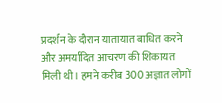प्रदर्शन के दौरान यातायात बाधित करने और अमर्यादित आचरण की शिकायत मिली थी। हमने करीब 300 अज्ञात लोगों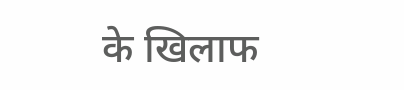के खिलाफ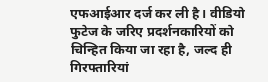एफआईआर दर्ज कर ली है। वीडियो फुटेज के जरिए प्रदर्शनकारियों को चिन्हित किया जा रहा है, जल्द ही गिरफ्तारियां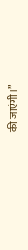की जाएंगी।”